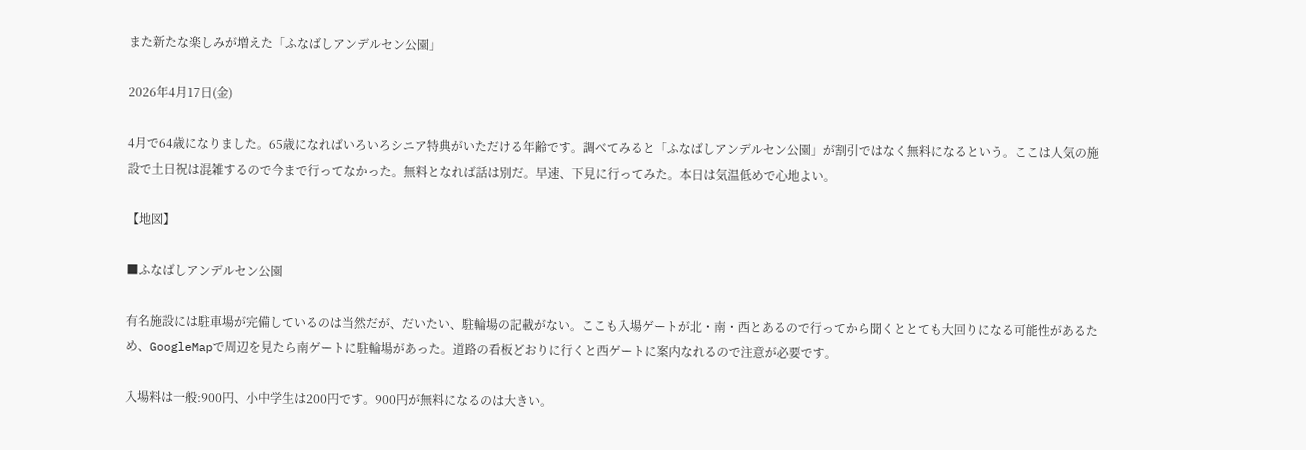また新たな楽しみが増えた「ふなばしアンデルセン公園」

2026年4月17日(金)

4月で64歳になりました。65歳になればいろいろシニア特典がいただける年齢です。調べてみると「ふなばしアンデルセン公園」が割引ではなく無料になるという。ここは人気の施設で土日祝は混雑するので今まで行ってなかった。無料となれば話は別だ。早速、下見に行ってみた。本日は気温低めで心地よい。

【地図】

■ふなばしアンデルセン公園

有名施設には駐車場が完備しているのは当然だが、だいたい、駐輪場の記載がない。ここも入場ゲートが北・南・西とあるので行ってから聞くととても大回りになる可能性があるため、GoogleMapで周辺を見たら南ゲートに駐輪場があった。道路の看板どおりに行くと西ゲートに案内なれるので注意が必要です。

入場料は一般:900円、小中学生は200円です。900円が無料になるのは大きい。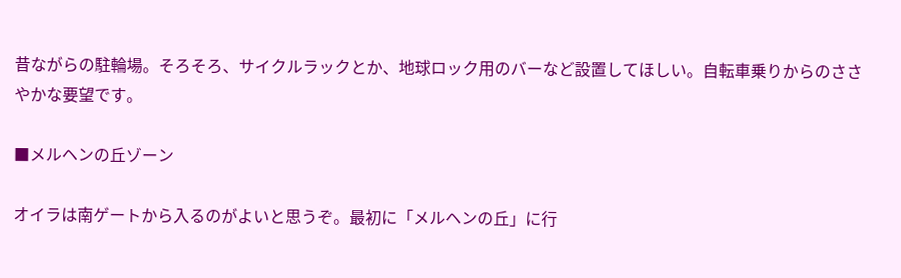昔ながらの駐輪場。そろそろ、サイクルラックとか、地球ロック用のバーなど設置してほしい。自転車乗りからのささやかな要望です。

■メルヘンの丘ゾーン

オイラは南ゲートから入るのがよいと思うぞ。最初に「メルヘンの丘」に行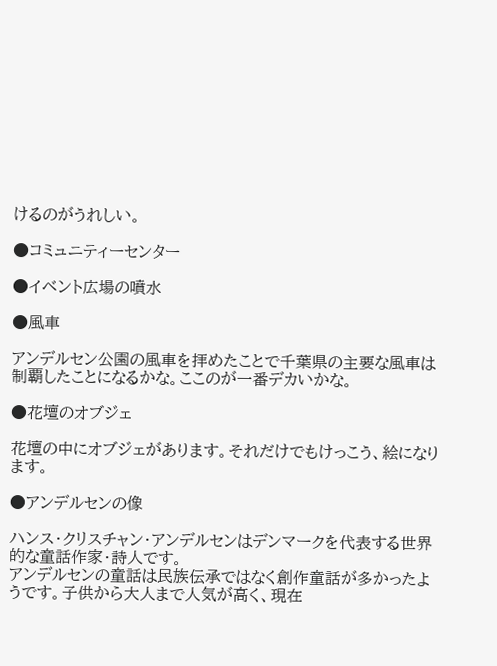けるのがうれしい。

●コミュニティーセンター

●イベント広場の噴水

●風車

アンデルセン公園の風車を拝めたことで千葉県の主要な風車は制覇したことになるかな。ここのが一番デカいかな。

●花壇のオブジェ

花壇の中にオブジェがあります。それだけでもけっこう、絵になります。

●アンデルセンの像

ハンス・クリスチャン・アンデルセンはデンマークを代表する世界的な童話作家・詩人です。
アンデルセンの童話は民族伝承ではなく創作童話が多かったようです。子供から大人まで人気が高く、現在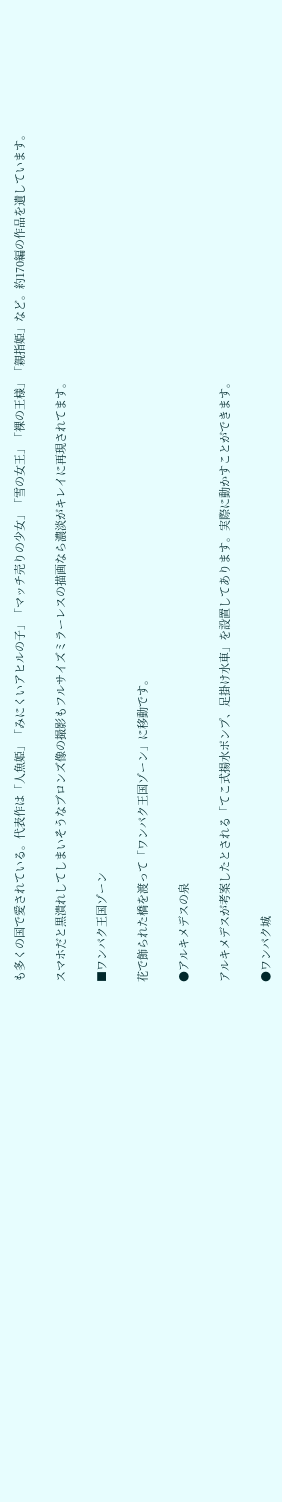も多くの国で愛されている。代表作は「人魚姫」「みにくいアヒルの子」「マッチ売りの少女」「雪の女王」「裸の王様」「親指姫」など。約170編の作品を遺しています。

スマホだと黒潰れしてしまいそうなブロンズ像の撮影もフルサイズミラーレスの描画なら濃淡がキレイに再現されてます。

■ワンパク王国ゾーン

花で飾られた橋を渡って「ワンパク王国ゾーン」に移動です。

●アルキメデスの泉

アルキメデスが考案したとされる「てこ式揚水ポンプ、足掛け水車」を設置してあります。実際に動かすことができます。

●ワンパク城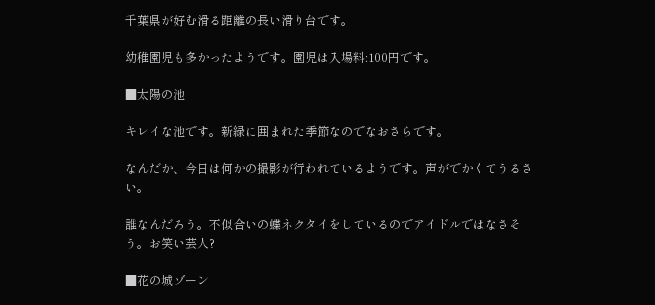千葉県が好む滑る距離の長い滑り台です。

幼稚園児も多かったようです。園児は入場料:100円です。

■太陽の池

キレイな池です。新緑に囲まれた季節なのでなおさらです。

なんだか、今日は何かの撮影が行われているようです。声がでかくてうるさい。

誰なんだろう。不似合いの蝶ネクタイをしているのでアイドルではなさそう。お笑い芸人?

■花の城ゾーン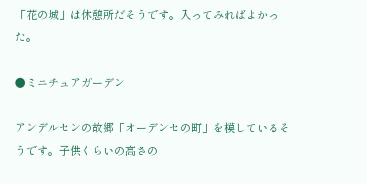「花の城」は休憩所だそうです。入ってみればよかった。

●ミニチュアガーデン

アンデルセンの故郷「オーデンセの町」を模しているそうです。子供くらいの高さの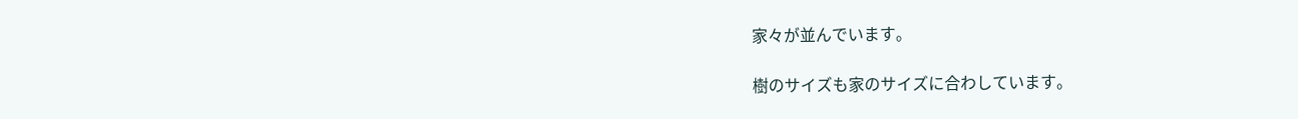家々が並んでいます。

樹のサイズも家のサイズに合わしています。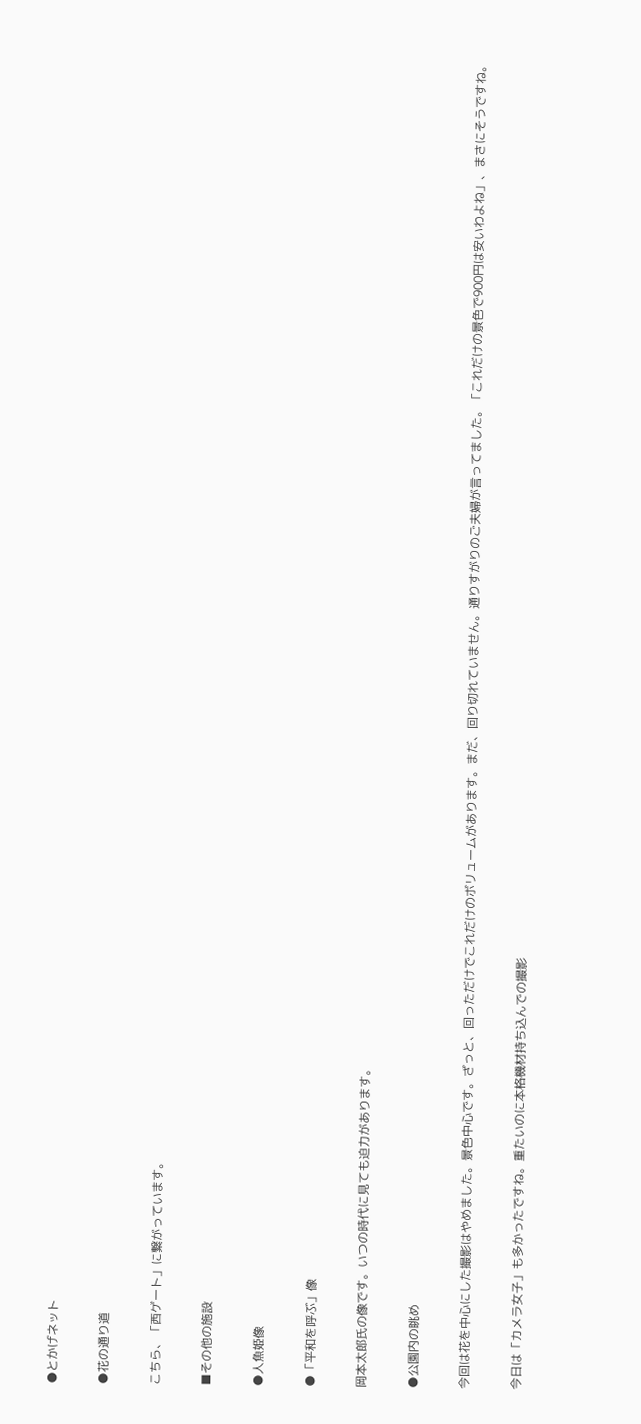●とかげネット

●花の通り道

こちら、「西ゲート」に繋がっています。

■その他の施設

●人魚姫像

●「平和を呼ぶ」像

岡本太郎氏の像です。いつの時代に見ても迫力があります。

●公園内の眺め

今回は花を中心にした撮影はやめました。景色中心です。ざっと、回っただけでこれだけのボリュームがあります。まだ、回り切れていません。通りすがりのご夫婦が言ってました。「これだけの景色で900円は安いわよね」、まさにそうですね。

今日は「カメラ女子」も多かったですね。重たいのに本格機材持ち込んでの撮影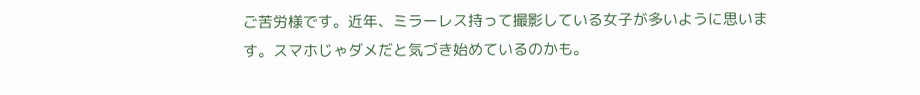ご苦労様です。近年、ミラーレス持って撮影している女子が多いように思います。スマホじゃダメだと気づき始めているのかも。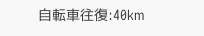自転車往復:40km